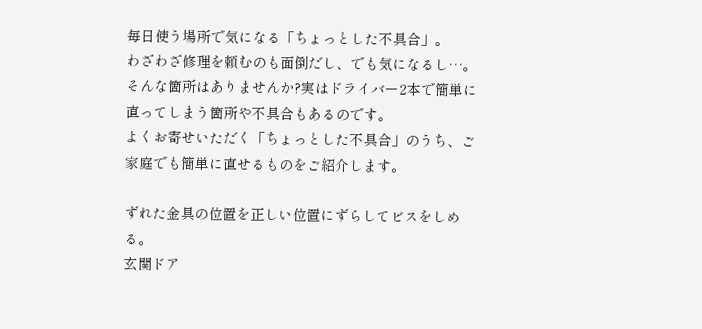毎日使う場所で気になる「ちょっとした不具合」。
わざわざ修理を頼むのも面倒だし、でも気になるし…。
そんな箇所はありませんか?実はドライバー2本で簡単に直ってしまう箇所や不具合もあるのです。
よくお寄せいただく「ちょっとした不具合」のうち、ご家庭でも簡単に直せるものをご紹介します。

ずれた金具の位置を正しい位置にずらしてビスをしめる。
玄関ドア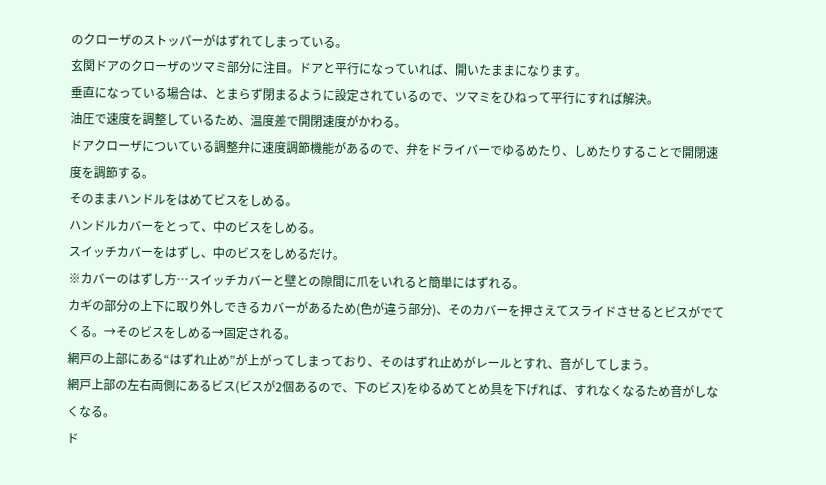のクローザのストッパーがはずれてしまっている。
玄関ドアのクローザのツマミ部分に注目。ドアと平行になっていれば、開いたままになります。
垂直になっている場合は、とまらず閉まるように設定されているので、ツマミをひねって平行にすれば解決。
油圧で速度を調整しているため、温度差で開閉速度がかわる。
ドアクローザについている調整弁に速度調節機能があるので、弁をドライバーでゆるめたり、しめたりすることで開閉速度を調節する。
そのままハンドルをはめてビスをしめる。
ハンドルカバーをとって、中のビスをしめる。
スイッチカバーをはずし、中のビスをしめるだけ。
※カバーのはずし方…スイッチカバーと壁との隙間に爪をいれると簡単にはずれる。
カギの部分の上下に取り外しできるカバーがあるため(色が違う部分)、そのカバーを押さえてスライドさせるとビスがでてくる。→そのビスをしめる→固定される。
網戸の上部にある“はずれ止め”が上がってしまっており、そのはずれ止めがレールとすれ、音がしてしまう。
網戸上部の左右両側にあるビス(ビスが2個あるので、下のビス)をゆるめてとめ具を下げれば、すれなくなるため音がしなくなる。
ド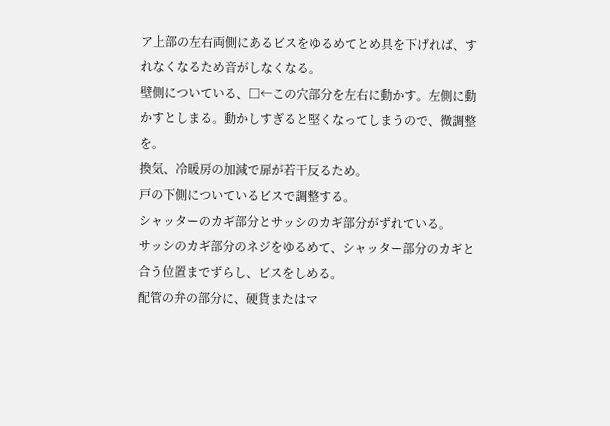ア上部の左右両側にあるビスをゆるめてとめ具を下げれば、すれなくなるため音がしなくなる。
壁側についている、□←この穴部分を左右に動かす。左側に動かすとしまる。動かしすぎると堅くなってしまうので、微調整を。
換気、冷暖房の加減で扉が若干反るため。
戸の下側についているビスで調整する。
シャッターのカギ部分とサッシのカギ部分がずれている。
サッシのカギ部分のネジをゆるめて、シャッター部分のカギと合う位置までずらし、ビスをしめる。
配管の弁の部分に、硬貨またはマ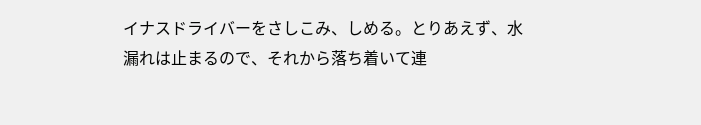イナスドライバーをさしこみ、しめる。とりあえず、水漏れは止まるので、それから落ち着いて連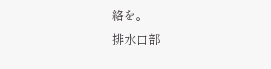絡を。
排水口部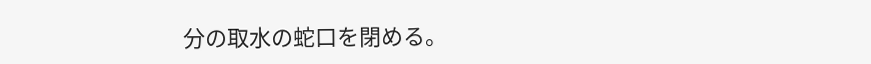分の取水の蛇口を閉める。